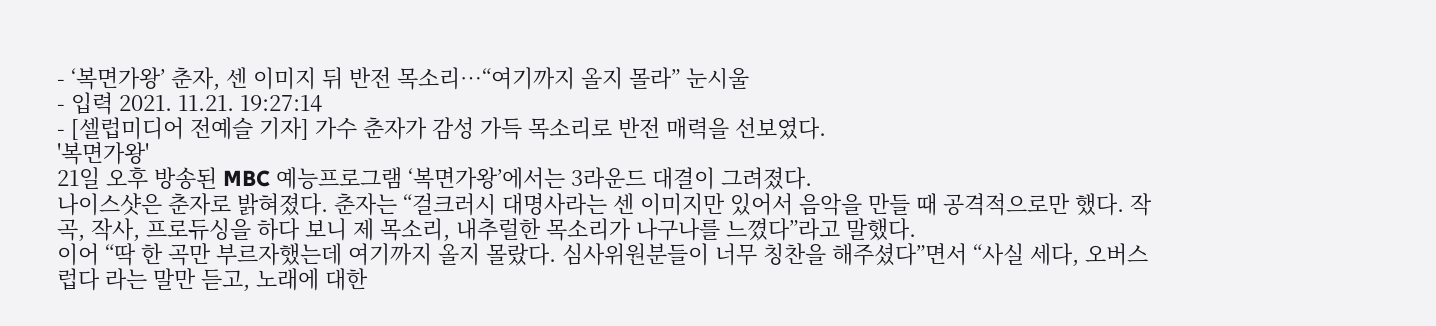- ‘복면가왕’ 춘자, 센 이미지 뒤 반전 목소리…“여기까지 올지 몰라” 눈시울
- 입력 2021. 11.21. 19:27:14
- [셀럽미디어 전예슬 기자] 가수 춘자가 감성 가득 목소리로 반전 매력을 선보였다.
'복면가왕'
21일 오후 방송된 MBC 예능프로그램 ‘복면가왕’에서는 3라운드 대결이 그려졌다.
나이스샷은 춘자로 밝혀졌다. 춘자는 “걸크러시 대명사라는 센 이미지만 있어서 음악을 만들 때 공격적으로만 했다. 작곡, 작사, 프로듀싱을 하다 보니 제 목소리, 내추럴한 목소리가 나구나를 느꼈다”라고 말했다.
이어 “딱 한 곡만 부르자했는데 여기까지 올지 몰랐다. 심사위원분들이 너무 칭찬을 해주셨다”면서 “사실 세다, 오버스럽다 라는 말만 듣고, 노래에 대한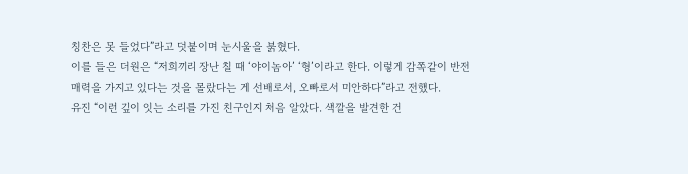칭찬은 못 들었다”라고 덧붙이며 눈시울을 붉혔다.
이를 들은 더원은 “저희끼리 장난 칠 때 ‘야이놈아’ ‘형’이라고 한다. 이렇게 감쪽같이 반전 매력을 가지고 있다는 것을 몰랐다는 게 선배로서, 오빠로서 미안하다”라고 전했다.
유진 “이런 깊이 잇는 소리를 가진 친구인지 처음 알았다. 색깔을 발견한 건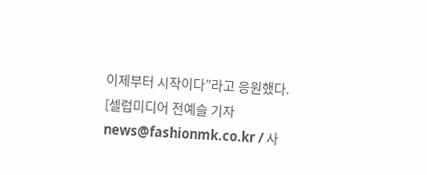이제부터 시작이다”라고 응원했다.
[셀럽미디어 전예슬 기자 news@fashionmk.co.kr / 사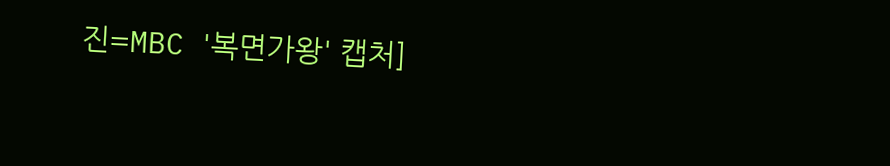진=MBC '복면가왕' 캡처]